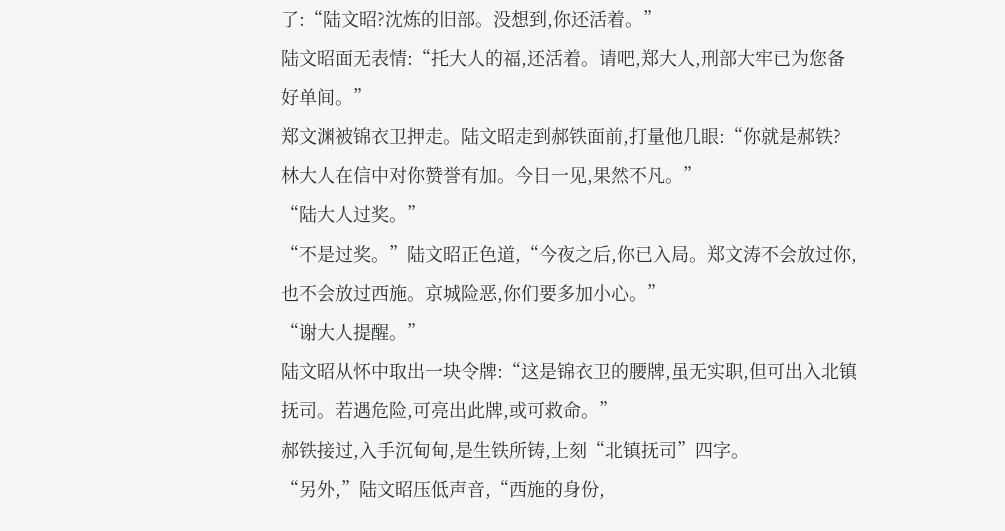了:“陆文昭?沈炼的旧部。没想到,你还活着。”
陆文昭面无表情:“托大人的福,还活着。请吧,郑大人,刑部大牢已为您备好单间。”
郑文渊被锦衣卫押走。陆文昭走到郝铁面前,打量他几眼:“你就是郝铁?林大人在信中对你赞誉有加。今日一见,果然不凡。”
“陆大人过奖。”
“不是过奖。”陆文昭正色道,“今夜之后,你已入局。郑文涛不会放过你,也不会放过西施。京城险恶,你们要多加小心。”
“谢大人提醒。”
陆文昭从怀中取出一块令牌:“这是锦衣卫的腰牌,虽无实职,但可出入北镇抚司。若遇危险,可亮出此牌,或可救命。”
郝铁接过,入手沉甸甸,是生铁所铸,上刻“北镇抚司”四字。
“另外,”陆文昭压低声音,“西施的身份,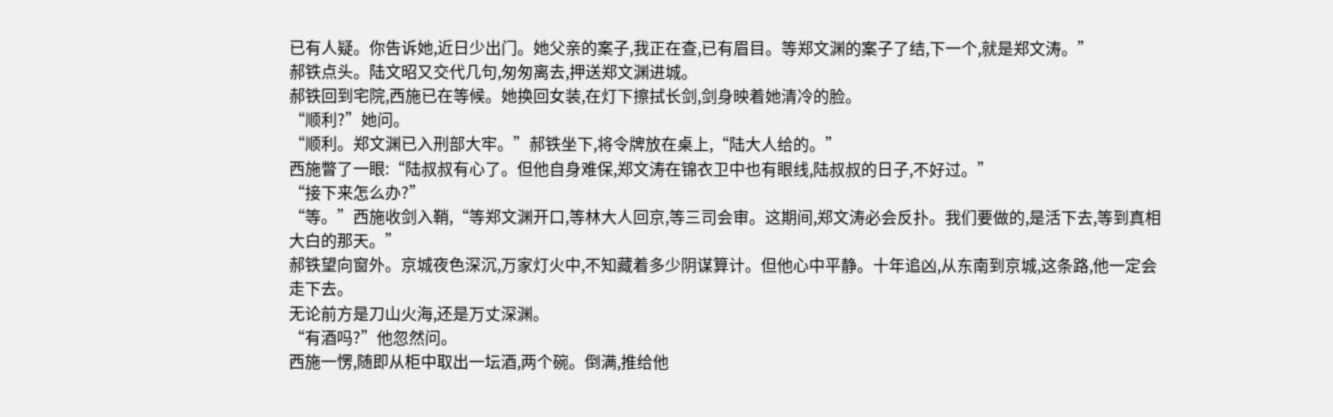已有人疑。你告诉她,近日少出门。她父亲的案子,我正在查,已有眉目。等郑文渊的案子了结,下一个,就是郑文涛。”
郝铁点头。陆文昭又交代几句,匆匆离去,押送郑文渊进城。
郝铁回到宅院,西施已在等候。她换回女装,在灯下擦拭长剑,剑身映着她清冷的脸。
“顺利?”她问。
“顺利。郑文渊已入刑部大牢。”郝铁坐下,将令牌放在桌上,“陆大人给的。”
西施瞥了一眼:“陆叔叔有心了。但他自身难保,郑文涛在锦衣卫中也有眼线,陆叔叔的日子,不好过。”
“接下来怎么办?”
“等。”西施收剑入鞘,“等郑文渊开口,等林大人回京,等三司会审。这期间,郑文涛必会反扑。我们要做的,是活下去,等到真相大白的那天。”
郝铁望向窗外。京城夜色深沉,万家灯火中,不知藏着多少阴谋算计。但他心中平静。十年追凶,从东南到京城,这条路,他一定会走下去。
无论前方是刀山火海,还是万丈深渊。
“有酒吗?”他忽然问。
西施一愣,随即从柜中取出一坛酒,两个碗。倒满,推给他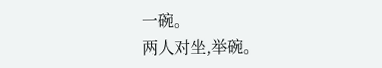一碗。
两人对坐,举碗。